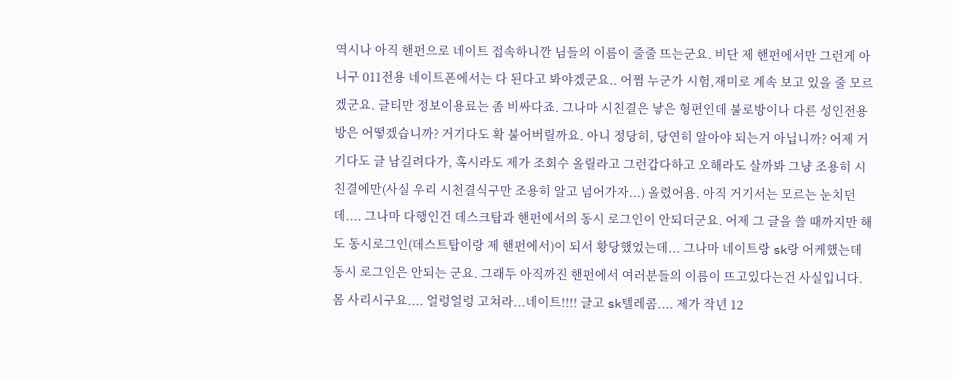역시나 아직 핸펀으로 네이트 접속하니깐 님들의 이름이 줄줄 뜨는군요. 비단 제 핸펀에서만 그런게 아니구 011전용 네이트폰에서는 다 된다고 봐야겠군요.. 어쩜 누군가 시험,재미로 계속 보고 있을 줄 모르겠군요. 글티만 정보이용료는 좀 비싸다죠. 그나마 시친결은 낳은 형편인데 불로방이나 다른 성인전용방은 어떻겠습니까? 거기다도 확 불어버릴까요. 아니 정당히, 당연히 알아야 되는거 아닙니까? 어제 거기다도 글 남길려다가, 혹시라도 제가 조회수 올릴라고 그런갑다하고 오해라도 살까봐 그냥 조용히 시친결에만(사실 우리 시천결식구만 조용히 알고 넘어가자...) 올렸어욤. 아직 거기서는 모르는 눈치던데.... 그나마 다행인건 데스크탑과 핸펀에서의 동시 로그인이 안되더군요. 어제 그 글을 쓸 때까지만 해도 동시로그인(데스트탑이랑 제 핸펀에서)이 되서 황당했었는데... 그나마 네이트랑 sk랑 어케했는데 동시 로그인은 안되는 군요. 그래두 아직까진 핸펀에서 여러분들의 이름이 뜨고있다는건 사실입니다. 몸 사리시구요.... 얼렁얼렁 고쳐라...네이트!!!! 글고 sk텔레콤.... 제가 작년 12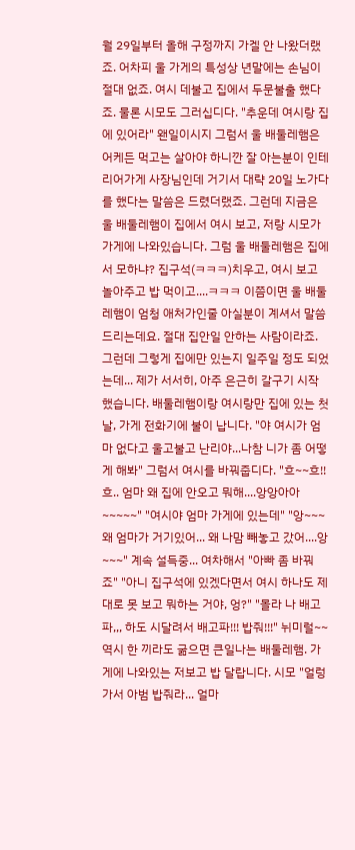월 29일부터 올해 구정까지 가겔 안 나왔더랬죠. 어차피 울 가게의 특성상 년말에는 손님이 절대 없죠. 여시 데불고 집에서 두문불출 했다죠. 물론 시모도 그러십디다. "추운데 여시랑 집에 있어라" 왠일이시지 그럼서 울 배둘레햄은 어케든 먹고는 살아야 하니깐 잘 아는분이 인테리어가게 사장님인데 거기서 대략 20일 노가다를 했다는 말씀은 드렸더랬죠. 그런데 지금은 울 배둘레햄이 집에서 여시 보고, 저랑 시모가 가게에 나와있습니다. 그럼 울 배둘레햄은 집에서 모하냐? 집구석(ㅋㅋㅋ)치우고, 여시 보고 놀아주고 밥 먹이고....ㅋㅋㅋ 이쯤이면 울 배둘레햄이 엄청 애처가인줄 아실분이 계셔서 말씀드리는데요. 절대 집안일 안하는 사람이라죠. 그런데 그렇게 집에만 있는지 일주일 정도 되었는데... 제가 서서히, 아주 은근히 갈구기 시작했습니다. 배둘레햄이랑 여시랑만 집에 있는 첫날, 가게 전화기에 불이 납니다. "야 여시가 엄마 없다고 울고불고 난리야...나참 니가 좀 어떻게 해봐" 그럼서 여시를 바꿔줍디다. "흐~~흐!!흐.. 엄마 왜 집에 안오고 뭐해....앙앙아아~~~~~" "여시야 엄마 가게에 있는데" "앙~~~ 왜 엄마가 거기있어... 왜 나맘 빼놓고 갔어....앙~~~" 계속 설득중... 여차해서 "아빠 좀 바꿔죠" "아니 집구석에 있겠다면서 여시 하나도 제대로 못 보고 뭐하는 거야, 엉?" "몰라 나 배고파,,, 하도 시달려서 배고파!!! 밥줘!!!" 뉘미럴~~ 역시 한 끼라도 굶으면 큰일나는 배둘레햄. 가게에 나와있는 저보고 밥 달랍니다. 시모 "얼렁가서 아범 밥줘라... 얼마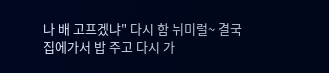나 배 고프겠냐" 다시 함 뉘미럴~ 결국 집에가서 밥 주고 다시 가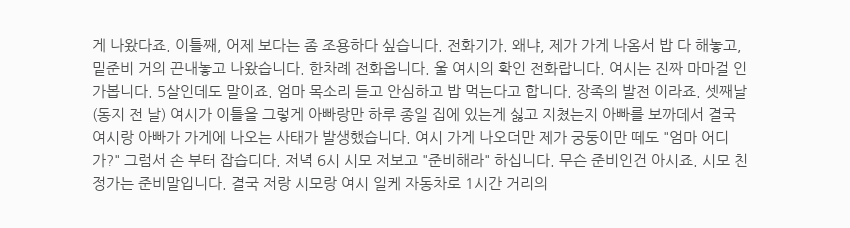게 나왔다죠. 이틀째, 어제 보다는 좀 조용하다 싶습니다. 전화기가. 왜냐, 제가 가게 나옴서 밥 다 해놓고, 밑준비 거의 끈내놓고 나왔습니다. 한차례 전화옵니다. 울 여시의 확인 전화랍니다. 여시는 진짜 마마걸 인가봅니다. 5살인데도 말이죠. 엄마 목소리 듣고 안심하고 밥 먹는다고 합니다. 장족의 발전 이라죠. 셋째날(동지 전 날) 여시가 이틀을 그렇게 아빠랑만 하루 종일 집에 있는게 싫고 지쳤는지 아빠를 보까데서 결국 여시랑 아빠가 가게에 나오는 사태가 발생했습니다. 여시 가게 나오더만 제가 궁둥이만 떼도 "엄마 어디가?" 그럼서 손 부터 잡습디다. 저녁 6시 시모 저보고 "준비해라" 하십니다. 무슨 준비인건 아시죠. 시모 친정가는 준비말입니다. 결국 저랑 시모랑 여시 일케 자동차로 1시간 거리의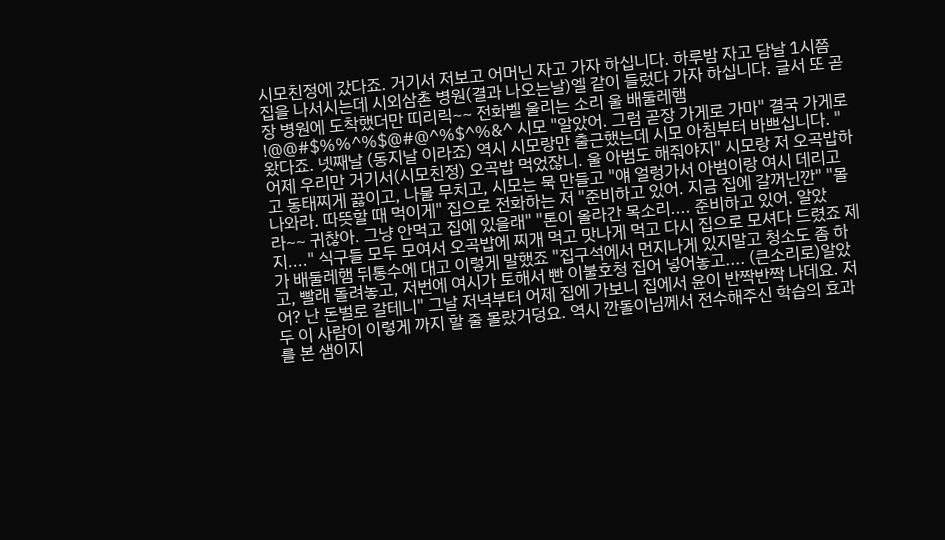시모친정에 갔다죠. 거기서 저보고 어머닌 자고 가자 하십니다. 하루밤 자고 담날 1시쯤 집을 나서시는데 시외삼촌 병원(결과 나오는날)엘 같이 들렀다 가자 하십니다. 글서 또 곧장 병원에 도착했더만 띠리릭~~ 전화벨 울리는 소리 울 배둘레햄 !@@#$%%^%$@#@^%$^%&^ 시모 "알았어. 그럼 곧장 가게로 가마" 결국 가게로 왔다죠. 넷째날 (동지날 이라죠) 역시 시모랑만 출근했는데 시모 아침부터 바쁘십니다. "어제 우리만 거기서(시모친정) 오곡밥 먹었잖니. 울 아범도 해줘야지" 시모랑 저 오곡밥하고 동태찌게 끓이고, 나물 무치고, 시모는 묵 만들고 "얘 얼렁가서 아범이랑 여시 데리고 나와라. 따뜻할 때 먹이게" 집으로 전화하는 저 "준비하고 있어. 지금 집에 갈꺼닌깐" "몰라~~ 귀찮아. 그냥 안먹고 집에 있을래" "톤이 올라간 목소리.... 준비하고 있어. 알았지...." 식구들 모두 모여서 오곡밥에 찌개 먹고 맛나게 먹고 다시 집으로 모셔다 드렸죠 제가 배둘레햄 뒤통수에 대고 이렇게 말했죠 "집구석에서 먼지나게 있지말고 청소도 좀 하고, 빨래 돌려놓고, 저번에 여시가 토해서 빤 이불호청 집어 넣어놓고.... (큰소리로)알았어? 난 돈벌로 갈테니" 그날 저녁부터 어제 집에 가보니 집에서 윤이 반짝반짝 나데요. 저두 이 사람이 이렇게 까지 할 줄 몰랐거덩요. 역시 깐돌이님께서 전수해주신 학습의 효과를 본 샘이지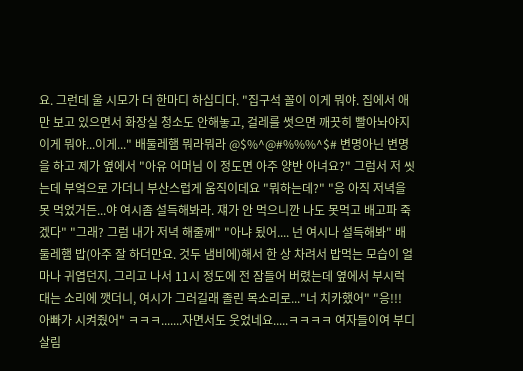요. 그런데 울 시모가 더 한마디 하십디다. "집구석 꼴이 이게 뭐야. 집에서 애만 보고 있으면서 화장실 청소도 안해놓고, 걸레를 썻으면 깨끗히 빨아놔야지 이게 뭐야...이게..." 배둘레햄 뭐라뭐라 @$%^@#%%%^$# 변명아닌 변명을 하고 제가 옆에서 "아유 어머님 이 정도면 아주 양반 아녀요?" 그럼서 저 씻는데 부엌으로 가더니 부산스럽게 움직이데요 "뭐하는데?" "응 아직 저녁을 못 먹었거든...야 여시좀 설득해봐라. 쟤가 안 먹으니깐 나도 못먹고 배고파 죽겠다" "그래? 그럼 내가 저녁 해줄께" "아냐 됬어.... 넌 여시나 설득해봐" 배둘레햄 밥(아주 잘 하더만요. 것두 냄비에)해서 한 상 차려서 밥먹는 모습이 얼마나 귀엽던지. 그리고 나서 11시 정도에 전 잠들어 버렸는데 옆에서 부시럭 대는 소리에 깻더니, 여시가 그러길래 졸린 목소리로..."너 치카했어" "응!!! 아빠가 시켜줬어" ㅋㅋㅋ.......자면서도 웃었네요.....ㅋㅋㅋㅋ 여자들이여 부디 살림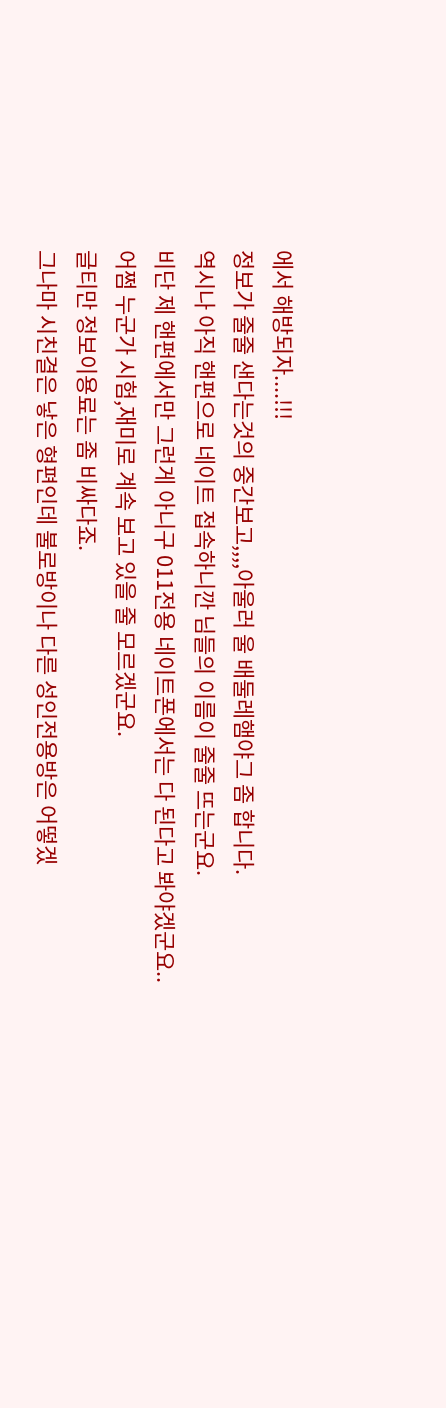에서 해방되자....!!!
정보가 줄줄 샌다는것의 중간보고,,,,아울러 울 배둘레햄야그 좀 합니다.
역시나 아직 핸펀으로 네이트 접속하니깐 님들의 이름이 줄줄 뜨는군요.
비단 제 핸펀에서만 그런게 아니구 011전용 네이트폰에서는 다 된다고 봐야겠군요..
어쩜 누군가 시험,재미로 계속 보고 있을 줄 모르겠군요.
글티만 정보이용료는 좀 비싸다죠.
그나마 시친결은 낳은 형편인데 불로방이나 다른 성인전용방은 어떻겠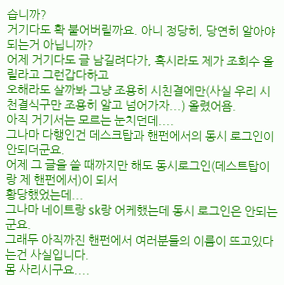습니까?
거기다도 확 불어버릴까요. 아니 정당히, 당연히 알아야 되는거 아닙니까?
어제 거기다도 글 남길려다가, 혹시라도 제가 조회수 올릴라고 그런갑다하고
오해라도 살까봐 그냥 조용히 시친결에만(사실 우리 시천결식구만 조용히 알고 넘어가자...) 올렸어욤.
아직 거기서는 모르는 눈치던데....
그나마 다행인건 데스크탑과 핸펀에서의 동시 로그인이 안되더군요.
어제 그 글을 쓸 때까지만 해도 동시로그인(데스트탑이랑 제 핸펀에서)이 되서
황당했었는데...
그나마 네이트랑 sk랑 어케했는데 동시 로그인은 안되는 군요.
그래두 아직까진 핸펀에서 여러분들의 이름이 뜨고있다는건 사실입니다.
몸 사리시구요....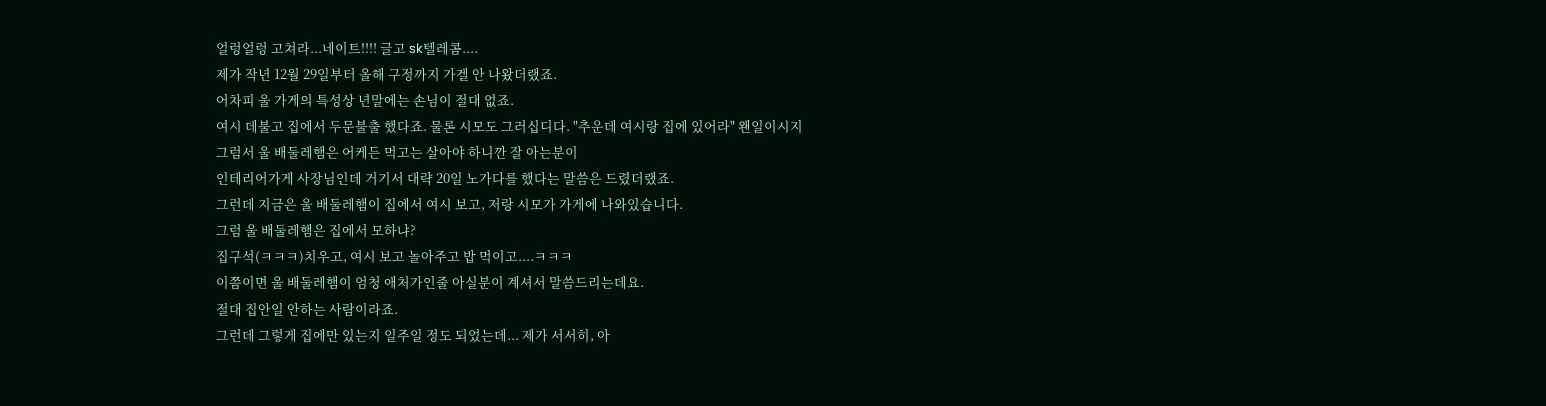얼렁얼렁 고쳐라...네이트!!!! 글고 sk텔레콤....
제가 작년 12월 29일부터 올해 구정까지 가겔 안 나왔더랬죠.
어차피 울 가게의 특성상 년말에는 손님이 절대 없죠.
여시 데불고 집에서 두문불출 했다죠. 물론 시모도 그러십디다. "추운데 여시랑 집에 있어라" 왠일이시지
그럼서 울 배둘레햄은 어케든 먹고는 살아야 하니깐 잘 아는분이
인테리어가게 사장님인데 거기서 대략 20일 노가다를 했다는 말씀은 드렸더랬죠.
그런데 지금은 울 배둘레햄이 집에서 여시 보고, 저랑 시모가 가게에 나와있습니다.
그럼 울 배둘레햄은 집에서 모하냐?
집구석(ㅋㅋㅋ)치우고, 여시 보고 놀아주고 밥 먹이고....ㅋㅋㅋ
이쯤이면 울 배둘레햄이 엄청 애처가인줄 아실분이 계셔서 말씀드리는데요.
절대 집안일 안하는 사람이라죠.
그런데 그렇게 집에만 있는지 일주일 정도 되었는데... 제가 서서히, 아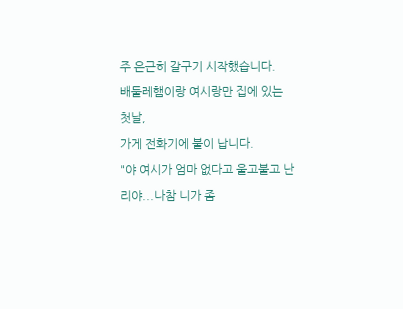주 은근히 갈구기 시작했습니다.
배둘레햄이랑 여시랑만 집에 있는 첫날,
가게 전화기에 불이 납니다.
"야 여시가 엄마 없다고 울고불고 난리야...나참 니가 좀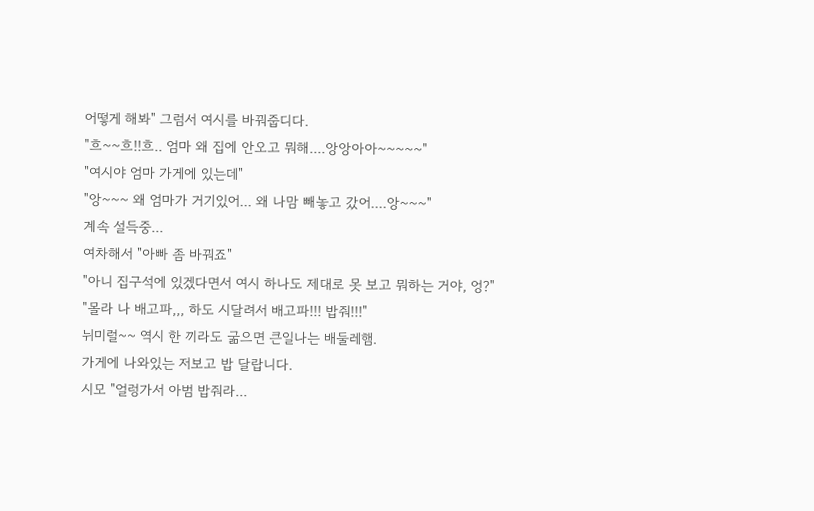어떻게 해봐" 그럼서 여시를 바꿔줍디다.
"흐~~흐!!흐.. 엄마 왜 집에 안오고 뭐해....앙앙아아~~~~~"
"여시야 엄마 가게에 있는데"
"앙~~~ 왜 엄마가 거기있어... 왜 나맘 빼놓고 갔어....앙~~~"
계속 설득중...
여차해서 "아빠 좀 바꿔죠"
"아니 집구석에 있겠다면서 여시 하나도 제대로 못 보고 뭐하는 거야, 엉?"
"몰라 나 배고파,,, 하도 시달려서 배고파!!! 밥줘!!!"
뉘미럴~~ 역시 한 끼라도 굶으면 큰일나는 배둘레햄.
가게에 나와있는 저보고 밥 달랍니다.
시모 "얼렁가서 아범 밥줘라...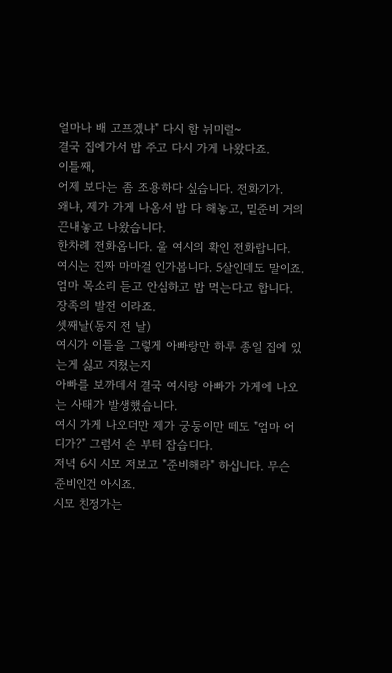얼마나 배 고프겠냐" 다시 함 뉘미럴~
결국 집에가서 밥 주고 다시 가게 나왔다죠.
이틀째,
어제 보다는 좀 조용하다 싶습니다. 전화기가.
왜냐, 제가 가게 나옴서 밥 다 해놓고, 밑준비 거의 끈내놓고 나왔습니다.
한차례 전화옵니다. 울 여시의 확인 전화랍니다.
여시는 진짜 마마걸 인가봅니다. 5살인데도 말이죠.
엄마 목소리 듣고 안심하고 밥 먹는다고 합니다.
장족의 발전 이라죠.
셋째날(동지 전 날)
여시가 이틀을 그렇게 아빠랑만 하루 종일 집에 있는게 싫고 지쳤는지
아빠를 보까데서 결국 여시랑 아빠가 가게에 나오는 사태가 발생했습니다.
여시 가게 나오더만 제가 궁둥이만 떼도 "엄마 어디가?" 그럼서 손 부터 잡습디다.
저녁 6시 시모 저보고 "준비해라" 하십니다. 무슨 준비인건 아시죠.
시모 친정가는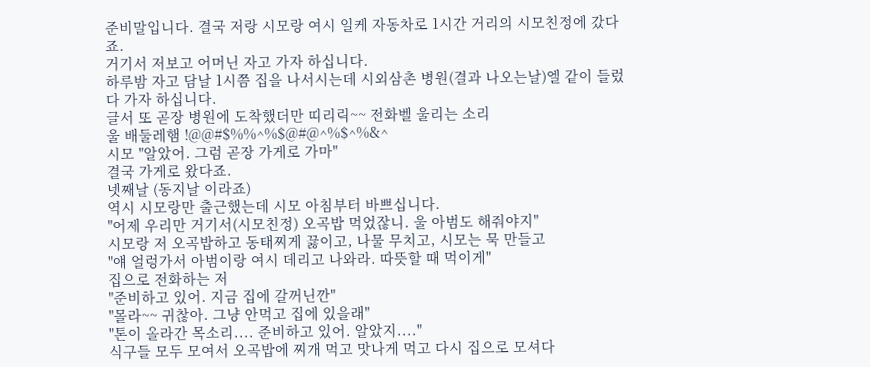준비말입니다. 결국 저랑 시모랑 여시 일케 자동차로 1시간 거리의 시모친정에 갔다죠.
거기서 저보고 어머닌 자고 가자 하십니다.
하루밤 자고 담날 1시쯤 집을 나서시는데 시외삼촌 병원(결과 나오는날)엘 같이 들렀다 가자 하십니다.
글서 또 곧장 병원에 도착했더만 띠리릭~~ 전화벨 울리는 소리
울 배둘레햄 !@@#$%%^%$@#@^%$^%&^
시모 "알았어. 그럼 곧장 가게로 가마"
결국 가게로 왔다죠.
넷째날 (동지날 이라죠)
역시 시모랑만 출근했는데 시모 아침부터 바쁘십니다.
"어제 우리만 거기서(시모친정) 오곡밥 먹었잖니. 울 아범도 해줘야지"
시모랑 저 오곡밥하고 동태찌게 끓이고, 나물 무치고, 시모는 묵 만들고
"얘 얼렁가서 아범이랑 여시 데리고 나와라. 따뜻할 때 먹이게"
집으로 전화하는 저
"준비하고 있어. 지금 집에 갈꺼닌깐"
"몰라~~ 귀찮아. 그냥 안먹고 집에 있을래"
"톤이 올라간 목소리.... 준비하고 있어. 알았지...."
식구들 모두 모여서 오곡밥에 찌개 먹고 맛나게 먹고 다시 집으로 모셔다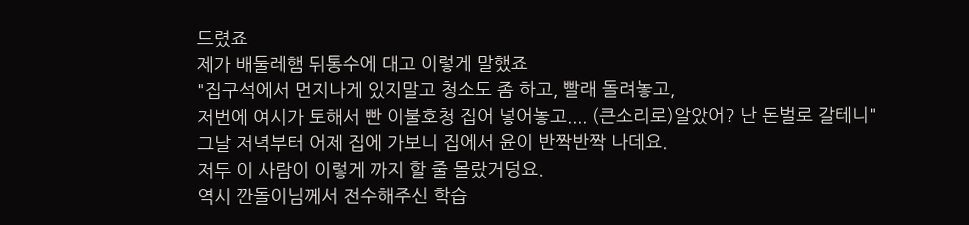드렸죠
제가 배둘레햄 뒤통수에 대고 이렇게 말했죠
"집구석에서 먼지나게 있지말고 청소도 좀 하고, 빨래 돌려놓고,
저번에 여시가 토해서 빤 이불호청 집어 넣어놓고.... (큰소리로)알았어? 난 돈벌로 갈테니"
그날 저녁부터 어제 집에 가보니 집에서 윤이 반짝반짝 나데요.
저두 이 사람이 이렇게 까지 할 줄 몰랐거덩요.
역시 깐돌이님께서 전수해주신 학습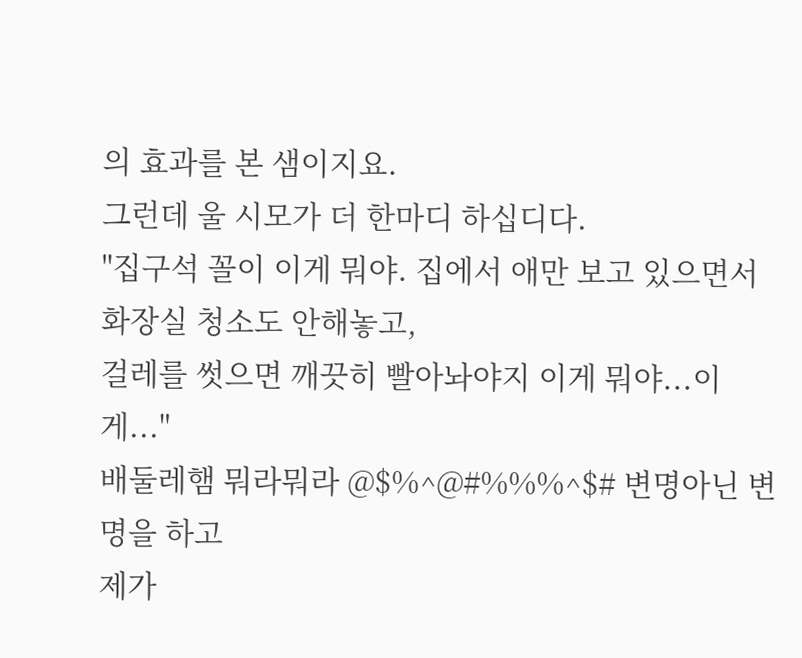의 효과를 본 샘이지요.
그런데 울 시모가 더 한마디 하십디다.
"집구석 꼴이 이게 뭐야. 집에서 애만 보고 있으면서 화장실 청소도 안해놓고,
걸레를 썻으면 깨끗히 빨아놔야지 이게 뭐야...이게..."
배둘레햄 뭐라뭐라 @$%^@#%%%^$# 변명아닌 변명을 하고
제가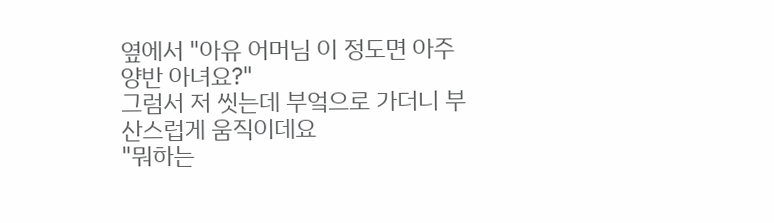옆에서 "아유 어머님 이 정도면 아주 양반 아녀요?"
그럼서 저 씻는데 부엌으로 가더니 부산스럽게 움직이데요
"뭐하는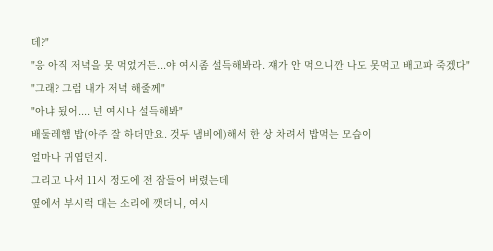데?"
"응 아직 저녁을 못 먹었거든...야 여시좀 설득해봐라. 쟤가 안 먹으니깐 나도 못먹고 배고파 죽겠다"
"그래? 그럼 내가 저녁 해줄께"
"아냐 됬어.... 넌 여시나 설득해봐"
배둘레햄 밥(아주 잘 하더만요. 것두 냄비에)해서 한 상 차려서 밥먹는 모습이
얼마나 귀엽던지.
그리고 나서 11시 정도에 전 잠들어 버렸는데
옆에서 부시럭 대는 소리에 깻더니, 여시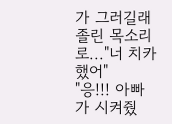가 그러길래
졸린 목소리로..."너 치카했어"
"응!!! 아빠가 시켜줬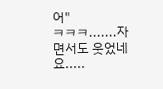어"
ㅋㅋㅋ.......자면서도 웃었네요.....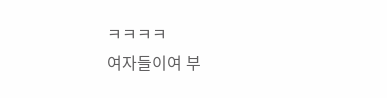ㅋㅋㅋㅋ
여자들이여 부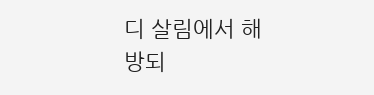디 살림에서 해방되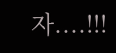자....!!!